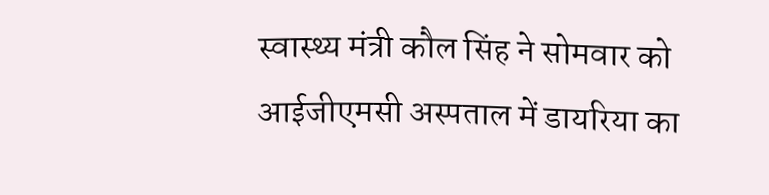स्वास्थ्य मंत्री कौल सिंह ने सोमवार को आईजीएमसी अस्पताल में डायरिया का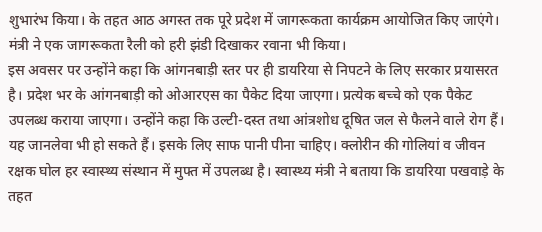शुभारंभ किया। के तहत आठ अगस्त तक पूरे प्रदेश में जागरूकता कार्यक्रम आयोजित किए जाएंगे। मंत्री ने एक जागरूकता रैली को हरी झंडी दिखाकर रवाना भी किया।
इस अवसर पर उन्होंने कहा कि आंगनबाड़ी स्तर पर ही डायरिया से निपटने के लिए सरकार प्रयासरत है। प्रदेश भर के आंगनबाड़ी को ओआरएस का पैकेट दिया जाएगा। प्रत्येक बच्चे को एक पैकेट उपलब्ध कराया जाएगा। उन्होंने कहा कि उल्टी-दस्त तथा आंत्रशोध दूषित जल से फैलने वाले रोग हैं।
यह जानलेवा भी हो सकते हैं। इसके लिए साफ पानी पीना चाहिए। क्लोरीन की गोलियां व जीवन रक्षक घोल हर स्वास्थ्य संस्थान में मुफ्त में उपलब्ध है। स्वास्थ्य मंत्री ने बताया कि डायरिया पखवाड़े के तहत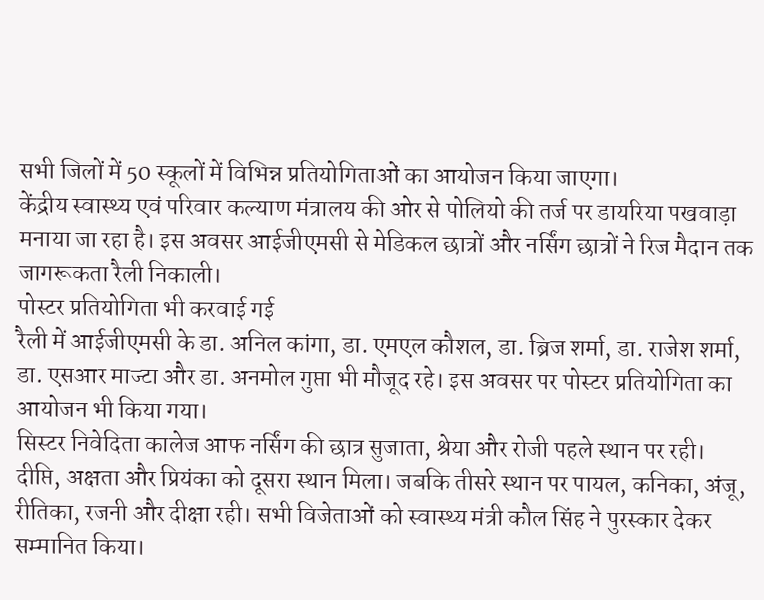सभी जिलों में 50 स्कूलों में विभिन्न प्रतियोगिताओं का आयोजन किया जाएगा।
केंद्रीय स्वास्थ्य एवं परिवार कल्याण मंत्रालय की ओर से पोलियो की तर्ज पर डायरिया पखवाड़ा मनाया जा रहा है। इस अवसर आईजीएमसी से मेडिकल छात्रों और नर्सिंग छात्रों ने रिज मैदान तक जागरूकता रैली निकाली।
पोस्टर प्रतियोगिता भी करवाई गई
रैली में आईजीएमसी के डा. अनिल कांगा, डा. एमएल कौशल, डा. ब्रिज शर्मा, डा. राजेश शर्मा, डा. एसआर माज्टा और डा. अनमोल गुप्ता भी मौजूद रहे। इस अवसर पर पोस्टर प्रतियोगिता का आयोजन भी किया गया।
सिस्टर निवेदिता कालेज आफ नर्सिंग की छात्र सुजाता, श्रेया और रोजी पहले स्थान पर रही। दीप्ति, अक्षता और प्रियंका को दूसरा स्थान मिला। जबकि तीसरे स्थान पर पायल, कनिका, अंजू, रीतिका, रजनी और दीक्षा रही। सभी विजेताओं को स्वास्थ्य मंत्री कौल सिंह ने पुरस्कार देकर सम्मानित किया।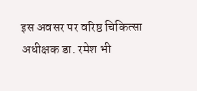इस अवसर पर वरिष्ठ चिकित्सा अधीक्षक डा. रमेश भी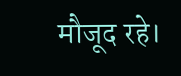मौजूद रहे।